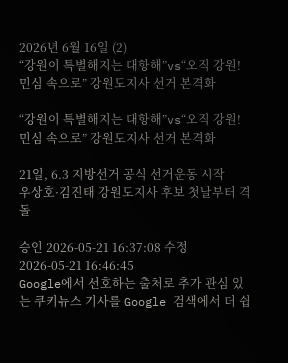2026년 6월 16일 (2)
“강원이 특별해지는 대항해”vs“오직 강원! 민심 속으로” 강원도지사 선거 본격화

“강원이 특별해지는 대항해”vs“오직 강원! 민심 속으로” 강원도지사 선거 본격화

21일, 6.3 지방선거 공식 선거운동 시작
우상호·김진태 강원도지사 후보 첫날부터 격돌

승인 2026-05-21 16:37:08 수정 2026-05-21 16:46:45
Google에서 선호하는 출처로 추가 관심 있는 쿠키뉴스 기사를 Google 검색에서 더 쉽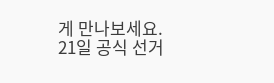게 만나보세요.
21일 공식 선거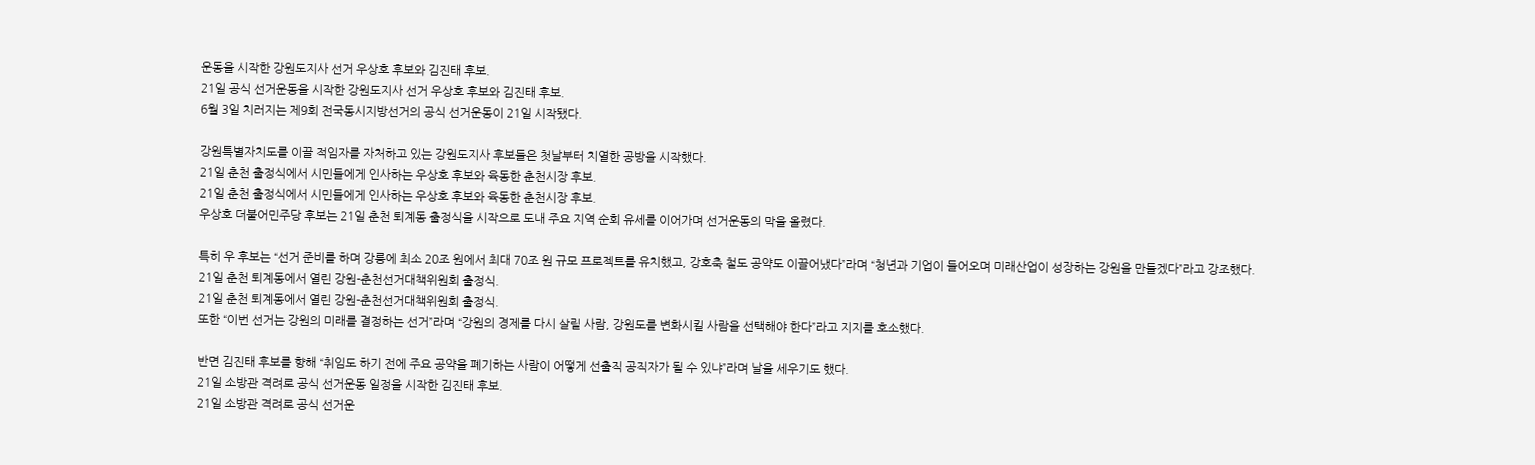운동을 시작한 강원도지사 선거 우상호 후보와 김진태 후보.
21일 공식 선거운동을 시작한 강원도지사 선거 우상호 후보와 김진태 후보.
6월 3일 치러지는 제9회 전국동시지방선거의 공식 선거운동이 21일 시작됐다.

강원특별자치도를 이끌 적임자를 자처하고 있는 강원도지사 후보들은 첫날부터 치열한 공방을 시작했다.
21일 춘천 출정식에서 시민들에게 인사하는 우상호 후보와 육동한 춘천시장 후보.
21일 춘천 출정식에서 시민들에게 인사하는 우상호 후보와 육동한 춘천시장 후보.
우상호 더불어민주당 후보는 21일 춘천 퇴계동 출정식을 시작으로 도내 주요 지역 순회 유세를 이어가며 선거운동의 막을 올렸다.

특히 우 후보는 “선거 준비를 하며 강릉에 최소 20조 원에서 최대 70조 원 규모 프로젝트를 유치했고, 강호축 철도 공약도 이끌어냈다”라며 “청년과 기업이 들어오며 미래산업이 성장하는 강원을 만들겠다”라고 강조했다.
21일 춘천 퇴계동에서 열린 강원-춘천선거대책위원회 출정식.
21일 춘천 퇴계동에서 열린 강원-춘천선거대책위원회 출정식.
또한 “이번 선거는 강원의 미래를 결정하는 선거”라며 “강원의 경제를 다시 살릴 사람, 강원도를 변화시킬 사람을 선택해야 한다”라고 지지를 호소했다.

반면 김진태 후보를 향해 “취임도 하기 전에 주요 공약을 폐기하는 사람이 어떻게 선출직 공직자가 될 수 있냐”라며 날을 세우기도 했다.
21일 소방관 격려로 공식 선거운동 일정을 시작한 김진태 후보.
21일 소방관 격려로 공식 선거운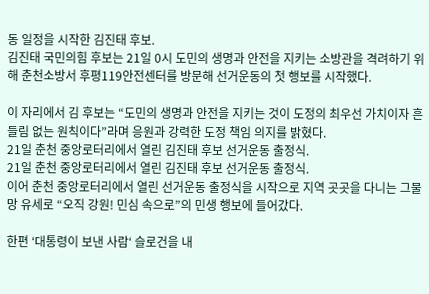동 일정을 시작한 김진태 후보.
김진태 국민의힘 후보는 21일 0시 도민의 생명과 안전을 지키는 소방관을 격려하기 위해 춘천소방서 후평119안전센터를 방문해 선거운동의 첫 행보를 시작했다.

이 자리에서 김 후보는 “도민의 생명과 안전을 지키는 것이 도정의 최우선 가치이자 흔들림 없는 원칙이다”라며 응원과 강력한 도정 책임 의지를 밝혔다.
21일 춘천 중앙로터리에서 열린 김진태 후보 선거운동 출정식.
21일 춘천 중앙로터리에서 열린 김진태 후보 선거운동 출정식.
이어 춘천 중앙로터리에서 열린 선거운동 출정식을 시작으로 지역 곳곳을 다니는 그물망 유세로 “오직 강원! 민심 속으로”의 민생 행보에 들어갔다.

한편 ‘대통령이 보낸 사람‘ 슬로건을 내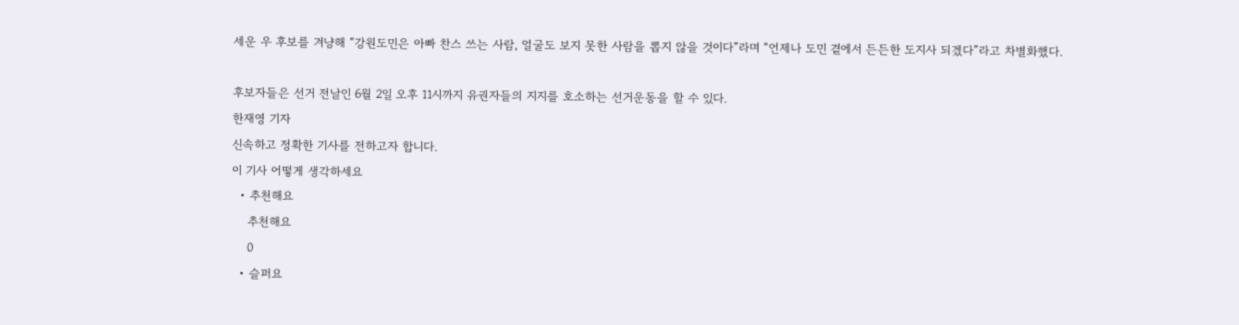세운 우 후보를 겨냥해 “강원도민은 아빠 찬스 쓰는 사람, 얼굴도 보지 못한 사람을 뽑지 않을 것이다”라며 “언제나 도민 곁에서 든든한 도지사 되겠다”라고 차별화했다.

후보자들은 선거 전날인 6월 2일 오후 11시까지 유권자들의 지지를 호소하는 선거운동을 할 수 있다.
한재영 기자
신속하고 정확한 기사를 전하고자 합니다.
이 기사 어떻게 생각하세요
  • 추천해요
    추천해요
    0
  • 슬퍼요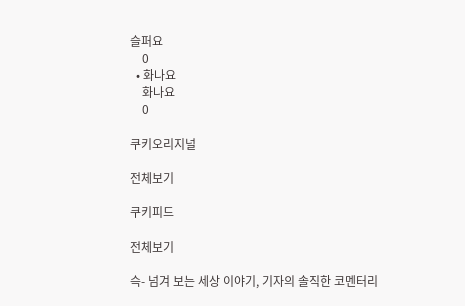슬퍼요
    0
  • 화나요
    화나요
    0

쿠키오리지널

전체보기

쿠키피드

전체보기

슥- 넘겨 보는 세상 이야기, 기자의 솔직한 코멘터리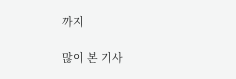까지

많이 본 기사